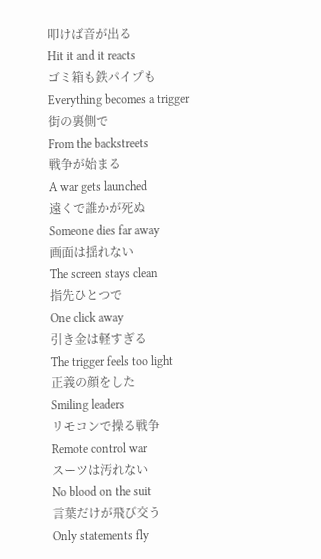叩けば音が出る
Hit it and it reacts
ゴミ箱も鉄パイプも
Everything becomes a trigger
街の裏側で
From the backstreets
戦争が始まる
A war gets launched
遠くで誰かが死ぬ
Someone dies far away
画面は揺れない
The screen stays clean
指先ひとつで
One click away
引き金は軽すぎる
The trigger feels too light
正義の顔をした
Smiling leaders
リモコンで操る戦争
Remote control war
スーツは汚れない
No blood on the suit
言葉だけが飛び交う
Only statements fly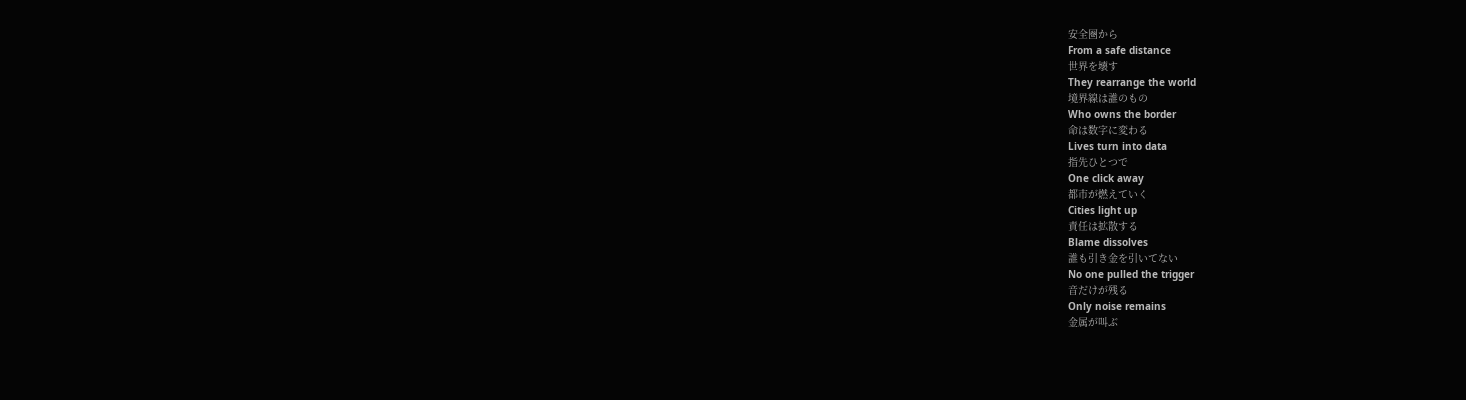安全圏から
From a safe distance
世界を壊す
They rearrange the world
境界線は誰のもの
Who owns the border
命は数字に変わる
Lives turn into data
指先ひとつで
One click away
都市が燃えていく
Cities light up
責任は拡散する
Blame dissolves
誰も引き金を引いてない
No one pulled the trigger
音だけが残る
Only noise remains
金属が叫ぶ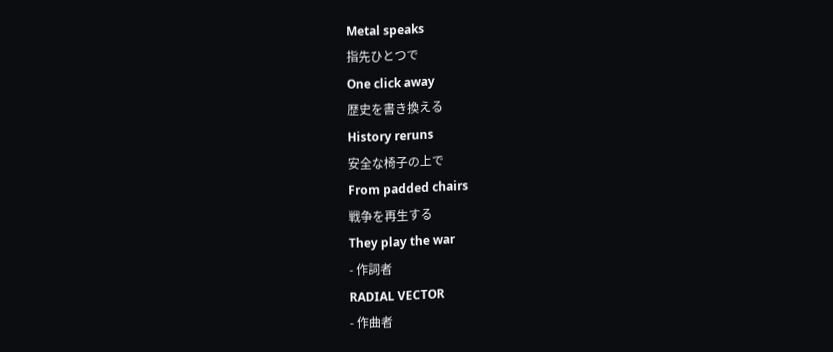Metal speaks
指先ひとつで
One click away
歴史を書き換える
History reruns
安全な椅子の上で
From padded chairs
戦争を再生する
They play the war
- 作詞者
RADIAL VECTOR
- 作曲者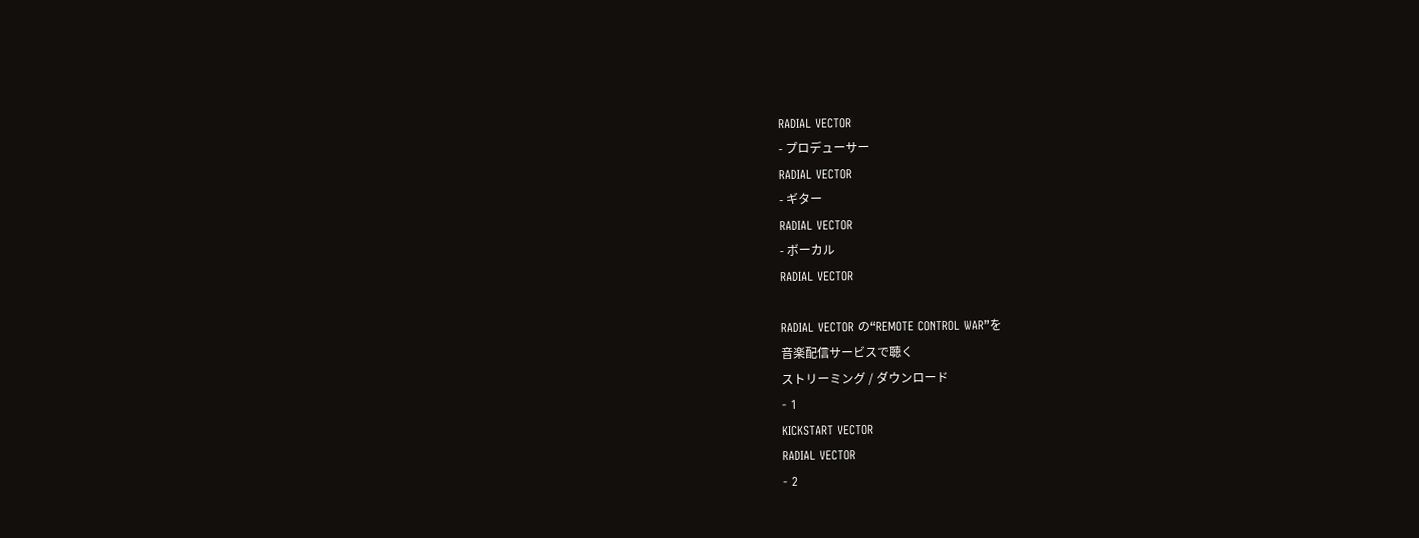RADIAL VECTOR
- プロデューサー
RADIAL VECTOR
- ギター
RADIAL VECTOR
- ボーカル
RADIAL VECTOR

RADIAL VECTOR の“REMOTE CONTROL WAR”を
音楽配信サービスで聴く
ストリーミング / ダウンロード
- 1
KICKSTART VECTOR
RADIAL VECTOR
- 2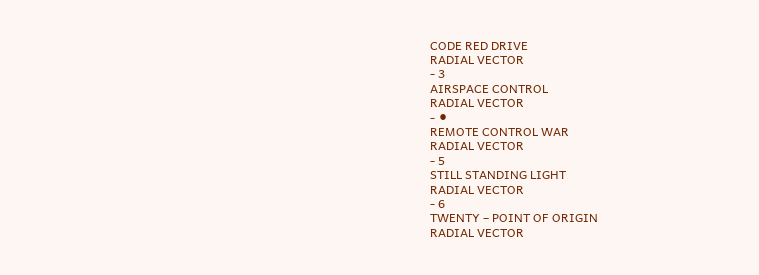CODE RED DRIVE
RADIAL VECTOR
- 3
AIRSPACE CONTROL
RADIAL VECTOR
- ⚫
REMOTE CONTROL WAR
RADIAL VECTOR
- 5
STILL STANDING LIGHT
RADIAL VECTOR
- 6
TWENTY – POINT OF ORIGIN
RADIAL VECTOR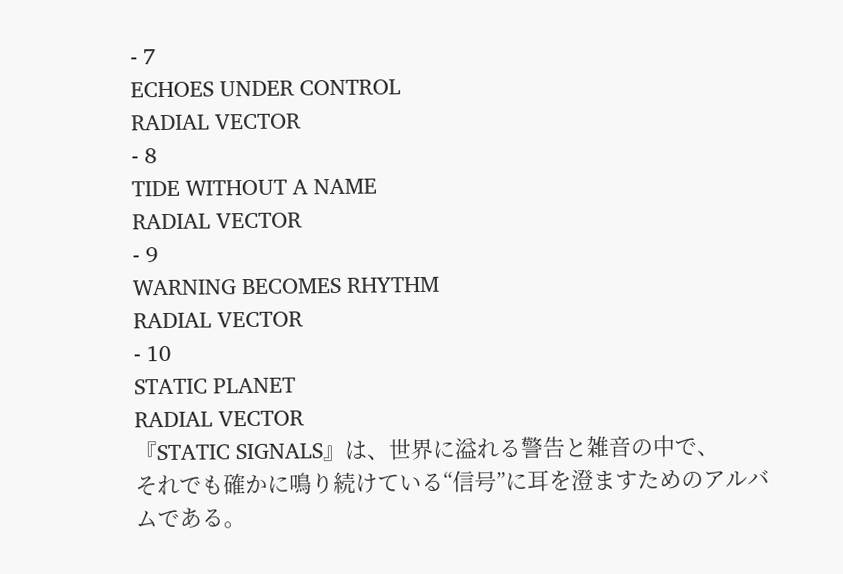- 7
ECHOES UNDER CONTROL
RADIAL VECTOR
- 8
TIDE WITHOUT A NAME
RADIAL VECTOR
- 9
WARNING BECOMES RHYTHM
RADIAL VECTOR
- 10
STATIC PLANET
RADIAL VECTOR
『STATIC SIGNALS』は、世界に溢れる警告と雑音の中で、
それでも確かに鳴り続けている“信号”に耳を澄ますためのアルバムである。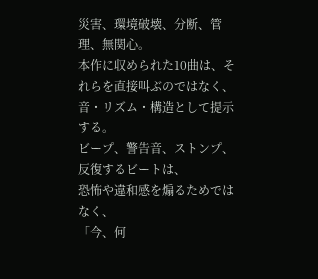災害、環境破壊、分断、管理、無関心。
本作に収められた10曲は、それらを直接叫ぶのではなく、
音・リズム・構造として提示する。
ビープ、警告音、ストンプ、反復するビートは、
恐怖や違和感を煽るためではなく、
「今、何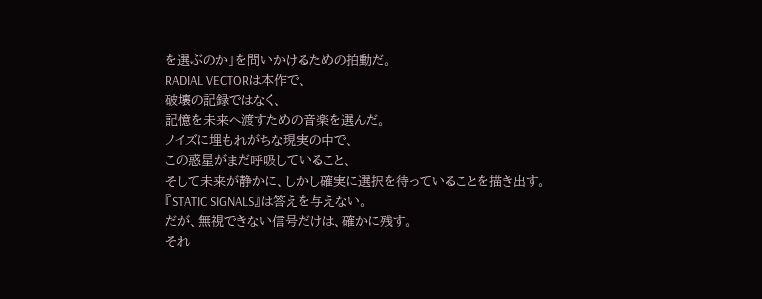を選ぶのか」を問いかけるための拍動だ。
RADIAL VECTORは本作で、
破壊の記録ではなく、
記憶を未来へ渡すための音楽を選んだ。
ノイズに埋もれがちな現実の中で、
この惑星がまだ呼吸していること、
そして未来が静かに、しかし確実に選択を待っていることを描き出す。
『STATIC SIGNALS』は答えを与えない。
だが、無視できない信号だけは、確かに残す。
それ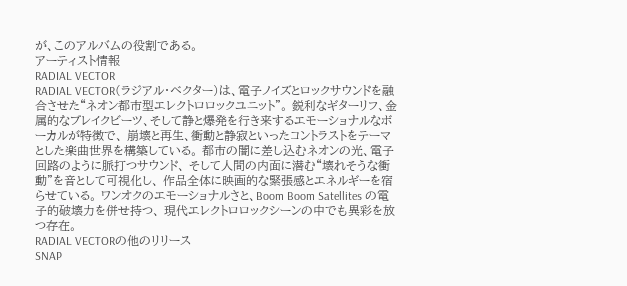が、このアルバムの役割である。
アーティスト情報
RADIAL VECTOR
RADIAL VECTOR(ラジアル・ベクター)は、電子ノイズとロックサウンドを融合させた“ネオン都市型エレクトロロックユニット”。 鋭利なギターリフ、金属的なブレイクビーツ、そして静と爆発を行き来するエモーショナルなボーカルが特徴で、 崩壊と再生、衝動と静寂といったコントラストをテーマとした楽曲世界を構築している。 都市の闇に差し込むネオンの光、電子回路のように脈打つサウンド、 そして人間の内面に潜む“壊れそうな衝動”を音として可視化し、 作品全体に映画的な緊張感とエネルギーを宿らせている。 ワンオクのエモーショナルさと、Boom Boom Satellites の電子的破壊力を併せ持つ、 現代エレクトロロックシーンの中でも異彩を放つ存在。
RADIAL VECTORの他のリリース
SNAP